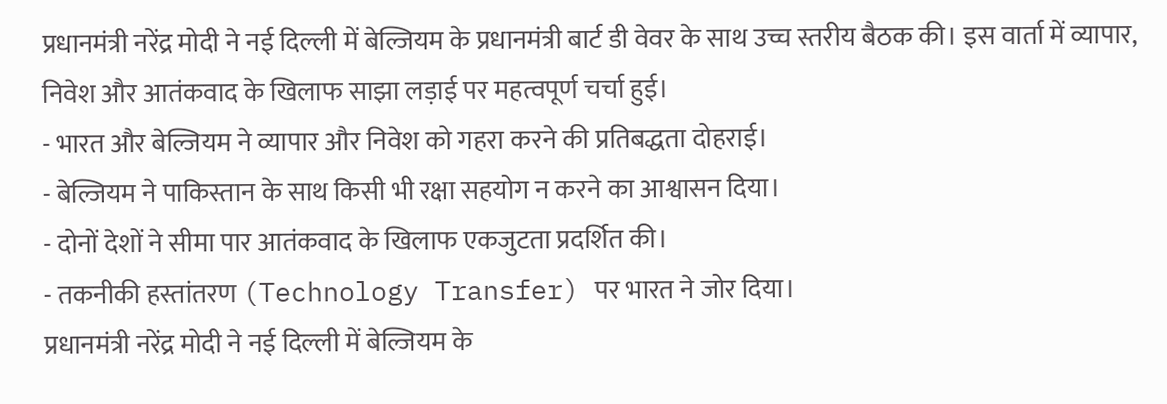प्रधानमंत्री नरेंद्र मोदी ने नई दिल्ली में बेल्जियम के प्रधानमंत्री बार्ट डी वेवर के साथ उच्च स्तरीय बैठक की। इस वार्ता में व्यापार, निवेश और आतंकवाद के खिलाफ साझा लड़ाई पर महत्वपूर्ण चर्चा हुई।
- भारत और बेल्जियम ने व्यापार और निवेश को गहरा करने की प्रतिबद्धता दोहराई।
- बेल्जियम ने पाकिस्तान के साथ किसी भी रक्षा सहयोग न करने का आश्वासन दिया।
- दोनों देशों ने सीमा पार आतंकवाद के खिलाफ एकजुटता प्रदर्शित की।
- तकनीकी हस्तांतरण (Technology Transfer) पर भारत ने जोर दिया।
प्रधानमंत्री नरेंद्र मोदी ने नई दिल्ली में बेल्जियम के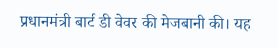प्रधानमंत्री बार्ट डी वेवर की मेजबानी की। यह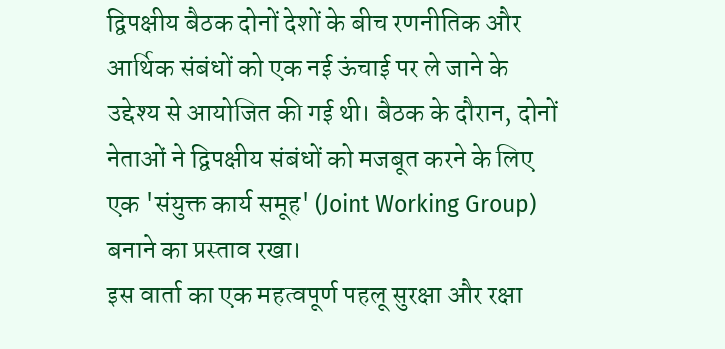द्विपक्षीय बैठक दोनों देशों के बीच रणनीतिक और आर्थिक संबंधों को एक नई ऊंचाई पर ले जाने के उद्देश्य से आयोजित की गई थी। बैठक के दौरान, दोनों नेताओं ने द्विपक्षीय संबंधों को मजबूत करने के लिए एक 'संयुक्त कार्य समूह' (Joint Working Group) बनाने का प्रस्ताव रखा।
इस वार्ता का एक महत्वपूर्ण पहलू सुरक्षा और रक्षा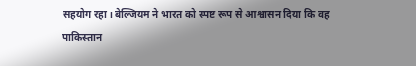सहयोग रहा। बेल्जियम ने भारत को स्पष्ट रूप से आश्वासन दिया कि वह पाकिस्तान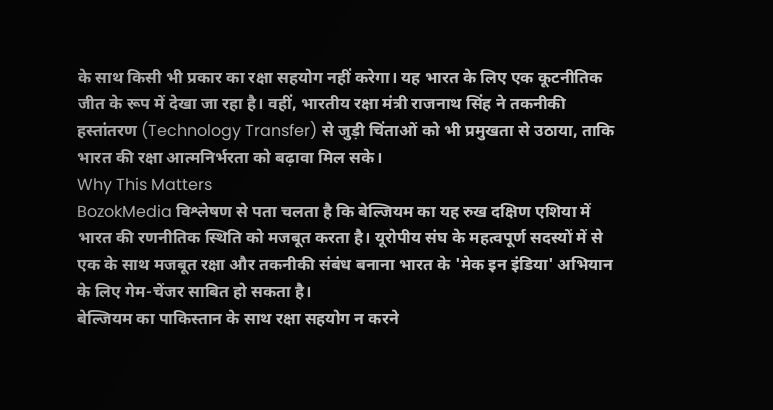के साथ किसी भी प्रकार का रक्षा सहयोग नहीं करेगा। यह भारत के लिए एक कूटनीतिक जीत के रूप में देखा जा रहा है। वहीं, भारतीय रक्षा मंत्री राजनाथ सिंह ने तकनीकी हस्तांतरण (Technology Transfer) से जुड़ी चिंताओं को भी प्रमुखता से उठाया, ताकि भारत की रक्षा आत्मनिर्भरता को बढ़ावा मिल सके।
Why This Matters
BozokMedia विश्लेषण से पता चलता है कि बेल्जियम का यह रुख दक्षिण एशिया में भारत की रणनीतिक स्थिति को मजबूत करता है। यूरोपीय संघ के महत्वपूर्ण सदस्यों में से एक के साथ मजबूत रक्षा और तकनीकी संबंध बनाना भारत के 'मेक इन इंडिया' अभियान के लिए गेम-चेंजर साबित हो सकता है।
बेल्जियम का पाकिस्तान के साथ रक्षा सहयोग न करने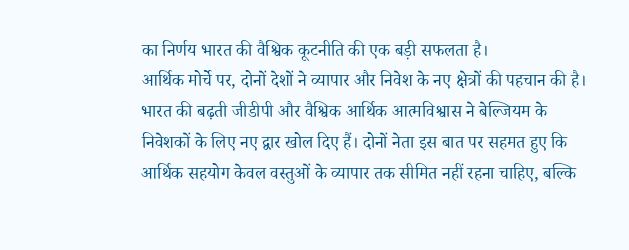का निर्णय भारत की वैश्विक कूटनीति की एक बड़ी सफलता है।
आर्थिक मोर्चे पर, दोनों देशों ने व्यापार और निवेश के नए क्षेत्रों की पहचान की है। भारत की बढ़ती जीडीपी और वैश्विक आर्थिक आत्मविश्वास ने बेल्जियम के निवेशकों के लिए नए द्वार खोल दिए हैं। दोनों नेता इस बात पर सहमत हुए कि आर्थिक सहयोग केवल वस्तुओं के व्यापार तक सीमित नहीं रहना चाहिए, बल्कि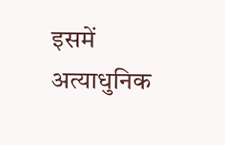इसमें अत्याधुनिक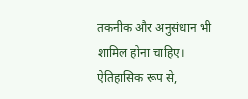तकनीक और अनुसंधान भी शामिल होना चाहिए।
ऐतिहासिक रूप से,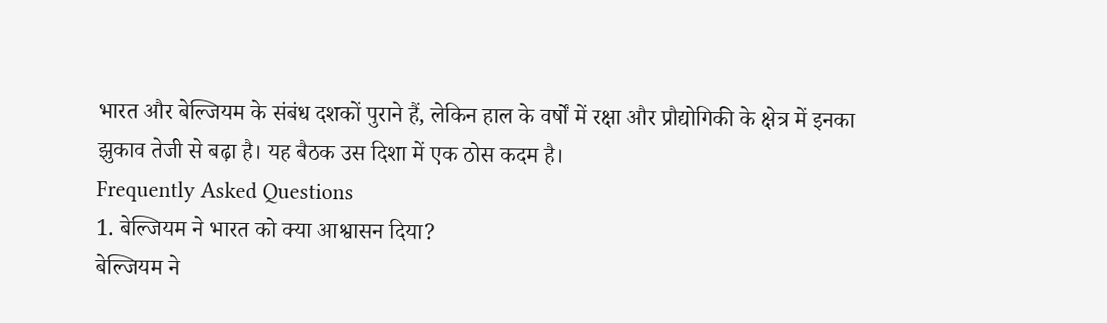भारत और बेल्जियम के संबंध दशकों पुराने हैं, लेकिन हाल के वर्षों में रक्षा और प्रौद्योगिकी के क्षेत्र में इनका झुकाव तेजी से बढ़ा है। यह बैठक उस दिशा में एक ठोस कदम है।
Frequently Asked Questions
1. बेल्जियम ने भारत को क्या आश्वासन दिया?
बेल्जियम ने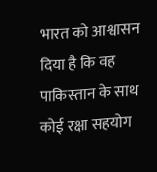भारत को आश्वासन दिया है कि वह पाकिस्तान के साथ कोई रक्षा सहयोग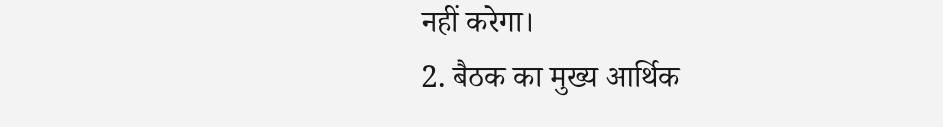नहीं करेगा।
2. बैठक का मुख्य आर्थिक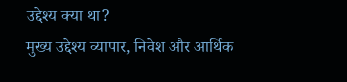उद्देश्य क्या था?
मुख्य उद्देश्य व्यापार, निवेश और आर्थिक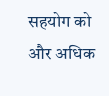सहयोग को और अधिक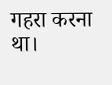गहरा करना था।